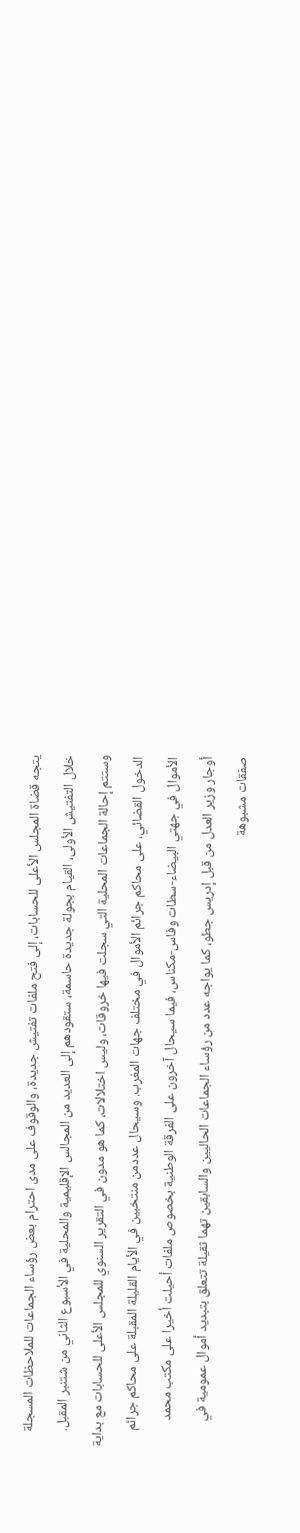يتجه قضاة المجلس الأعلى للحسابات، إلى فتح ملفات تفتيش جديدة، والوقوف على مدى احترام بعض رؤساء الجماعات للملاحظات المسجلة خلال التفتيش الأولى، القيام بجولة جديدة حاسمة، ستقودهم إلى العديد من المجالس الإقليمية والمحلية في الأسبوع الثاني من شتنبر المقبل. وستتم إحالة الجماعات المحلية التي سجلت فيها خروقات، وليس اختلالات، كما هو مدون في التقرير السنوي للمجلس الأعلى للحسابات مع بداية الدخول القضائي، على محاكم جرائم الأموال في مختلف جهات المغرب. وسيحال عددمن منتخبين في الأيام القليلة المقبلة على محاكم جرائم الأموال في جهتي البيضاء-سطات وفاس-مكناس، فيما سيحال آخرون على الفرقة الوطنية بخصوص ملفات أحيلت أخيرا على مكتب محمد أوجار وزير العدل من قبل إدريس جطو، كما يواجه عدد من رؤساء الجماعات الحاليين والسابقين تهما ثقيلة تتعلق بتبديد أموال عمومية في صفقات مشبوهة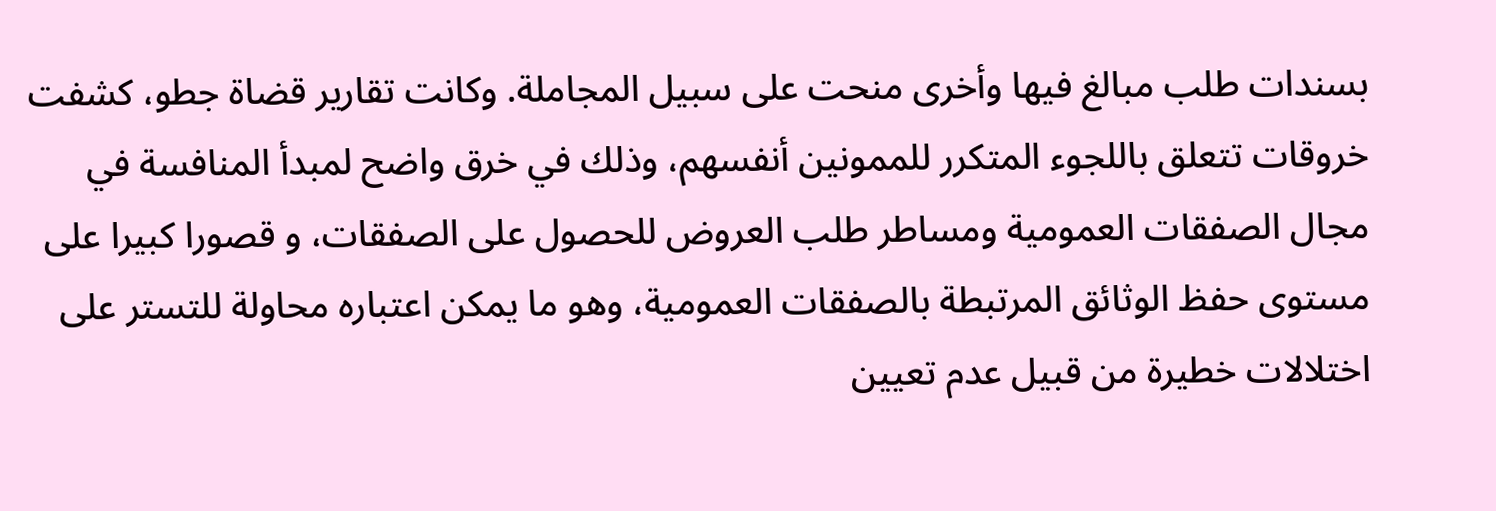بسندات طلب مبالغ فيها وأخرى منحت على سبيل المجاملة. وكانت تقارير قضاة جطو، كشفت خروقات تتعلق باللجوء المتكرر للممونين أنفسهم، وذلك في خرق واضح لمبدأ المنافسة في مجال الصفقات العمومية ومساطر طلب العروض للحصول على الصفقات، و قصورا كبيرا على مستوى حفظ الوثائق المرتبطة بالصفقات العمومية، وهو ما يمكن اعتباره محاولة للتستر على اختلالات خطيرة من قبيل عدم تعيين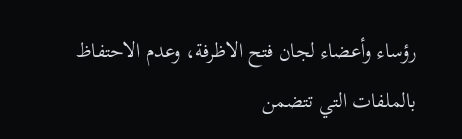رؤساء وأعضاء لجان فتح الاظرفة، وعدم الاحتفاظ بالملفات التي تتضمن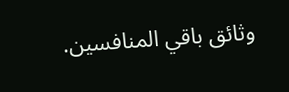وثائق باقي المنافسين.